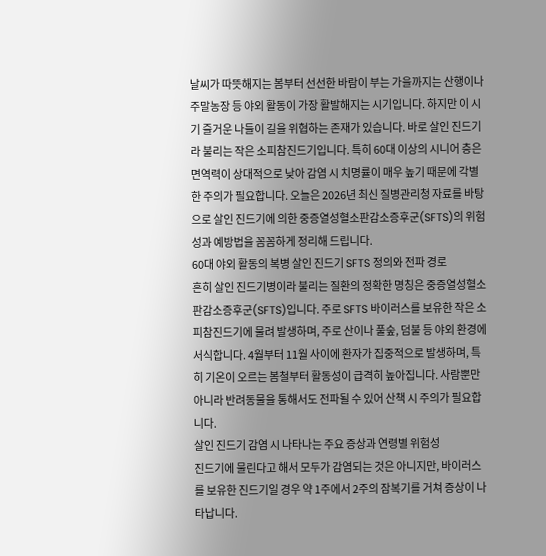날씨가 따뜻해지는 봄부터 선선한 바람이 부는 가을까지는 산행이나 주말농장 등 야외 활동이 가장 활발해지는 시기입니다. 하지만 이 시기 즐거운 나들이 길을 위협하는 존재가 있습니다. 바로 살인 진드기라 불리는 작은 소피참진드기입니다. 특히 60대 이상의 시니어 층은 면역력이 상대적으로 낮아 감염 시 치명률이 매우 높기 때문에 각별한 주의가 필요합니다. 오늘은 2026년 최신 질병관리청 자료를 바탕으로 살인 진드기에 의한 중증열성혈소판감소증후군(SFTS)의 위험성과 예방법을 꼼꼼하게 정리해 드립니다.
60대 야외 활동의 복병 살인 진드기 SFTS 정의와 전파 경로
흔히 살인 진드기병이라 불리는 질환의 정확한 명칭은 중증열성혈소판감소증후군(SFTS)입니다. 주로 SFTS 바이러스를 보유한 작은 소피참진드기에 물려 발생하며, 주로 산이나 풀숲, 덤불 등 야외 환경에 서식합니다. 4월부터 11월 사이에 환자가 집중적으로 발생하며, 특히 기온이 오르는 봄철부터 활동성이 급격히 높아집니다. 사람뿐만 아니라 반려동물을 통해서도 전파될 수 있어 산책 시 주의가 필요합니다.
살인 진드기 감염 시 나타나는 주요 증상과 연령별 위험성
진드기에 물린다고 해서 모두가 감염되는 것은 아니지만, 바이러스를 보유한 진드기일 경우 약 1주에서 2주의 잠복기를 거쳐 증상이 나타납니다.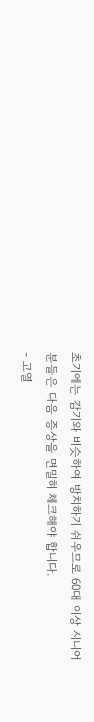초기에는 감기와 비슷하여 방치하기 쉬우므로 60대 이상 시니어 분들은 다음 증상을 면밀히 체크해야 합니다.
- 고열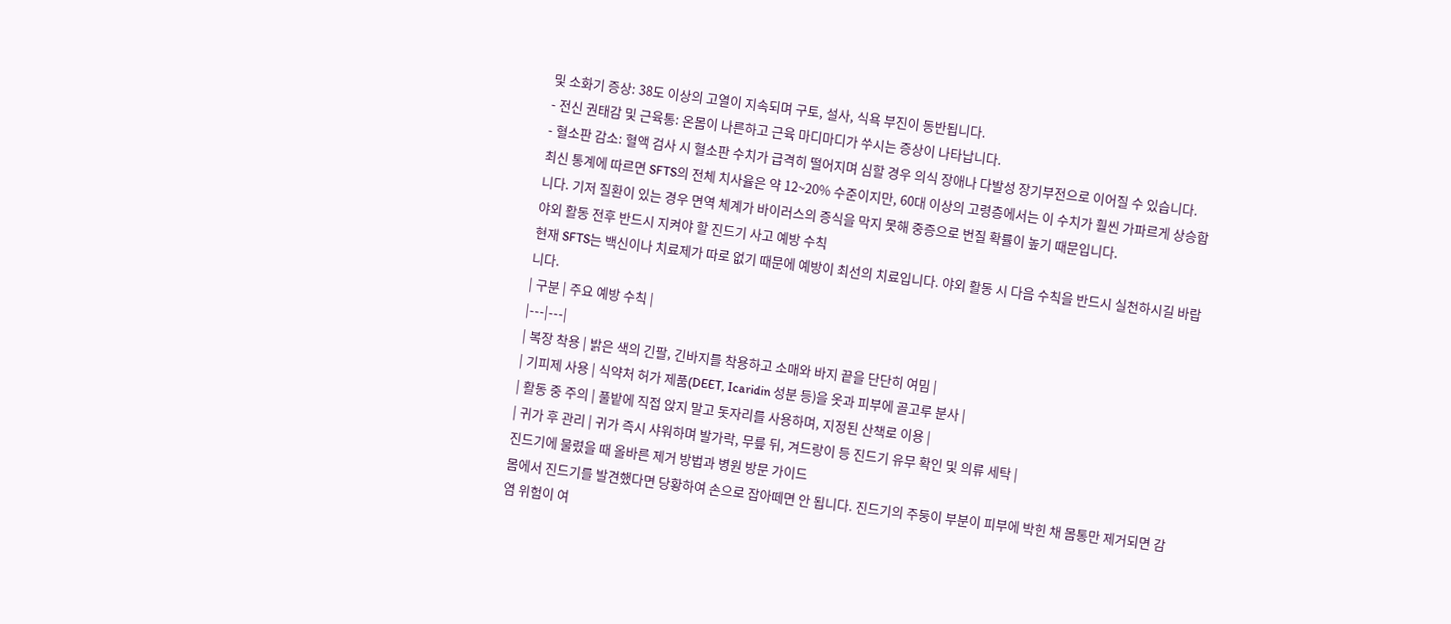및 소화기 증상: 38도 이상의 고열이 지속되며 구토, 설사, 식욕 부진이 동반됩니다.
- 전신 권태감 및 근육통: 온몸이 나른하고 근육 마디마디가 쑤시는 증상이 나타납니다.
- 혈소판 감소: 혈액 검사 시 혈소판 수치가 급격히 떨어지며 심할 경우 의식 장애나 다발성 장기부전으로 이어질 수 있습니다.
최신 통계에 따르면 SFTS의 전체 치사율은 약 12~20% 수준이지만, 60대 이상의 고령층에서는 이 수치가 훨씬 가파르게 상승합니다. 기저 질환이 있는 경우 면역 체계가 바이러스의 증식을 막지 못해 중증으로 번질 확률이 높기 때문입니다.
야외 활동 전후 반드시 지켜야 할 진드기 사고 예방 수칙
현재 SFTS는 백신이나 치료제가 따로 없기 때문에 예방이 최선의 치료입니다. 야외 활동 시 다음 수칙을 반드시 실천하시길 바랍니다.
| 구분 | 주요 예방 수칙 |
|---|---|
| 복장 착용 | 밝은 색의 긴팔, 긴바지를 착용하고 소매와 바지 끝을 단단히 여밈 |
| 기피제 사용 | 식약처 허가 제품(DEET, Icaridin 성분 등)을 옷과 피부에 골고루 분사 |
| 활동 중 주의 | 풀밭에 직접 앉지 말고 돗자리를 사용하며, 지정된 산책로 이용 |
| 귀가 후 관리 | 귀가 즉시 샤워하며 발가락, 무릎 뒤, 겨드랑이 등 진드기 유무 확인 및 의류 세탁 |
진드기에 물렸을 때 올바른 제거 방법과 병원 방문 가이드
몸에서 진드기를 발견했다면 당황하여 손으로 잡아떼면 안 됩니다. 진드기의 주둥이 부분이 피부에 박힌 채 몸통만 제거되면 감염 위험이 여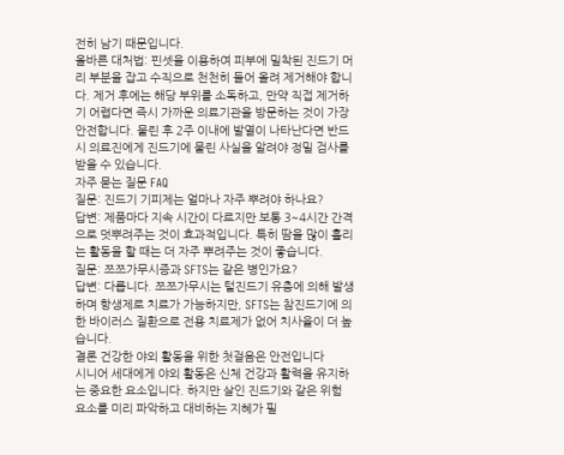전히 남기 때문입니다.
올바른 대처법: 핀셋을 이용하여 피부에 밀착된 진드기 머리 부분을 잡고 수직으로 천천히 들어 올려 제거해야 합니다. 제거 후에는 해당 부위를 소독하고, 만약 직접 제거하기 어렵다면 즉시 가까운 의료기관을 방문하는 것이 가장 안전합니다. 물린 후 2주 이내에 발열이 나타난다면 반드시 의료진에게 진드기에 물린 사실을 알려야 정밀 검사를 받을 수 있습니다.
자주 묻는 질문 FAQ
질문: 진드기 기피제는 얼마나 자주 뿌려야 하나요?
답변: 제품마다 지속 시간이 다르지만 보통 3~4시간 간격으로 덧뿌려주는 것이 효과적입니다. 특히 땀을 많이 흘리는 활동을 할 때는 더 자주 뿌려주는 것이 좋습니다.
질문: 쯔쯔가무시증과 SFTS는 같은 병인가요?
답변: 다릅니다. 쯔쯔가무시는 털진드기 유충에 의해 발생하며 항생제로 치료가 가능하지만, SFTS는 참진드기에 의한 바이러스 질환으로 전용 치료제가 없어 치사율이 더 높습니다.
결론 건강한 야외 활동을 위한 첫걸음은 안전입니다
시니어 세대에게 야외 활동은 신체 건강과 활력을 유지하는 중요한 요소입니다. 하지만 살인 진드기와 같은 위험 요소를 미리 파악하고 대비하는 지혜가 필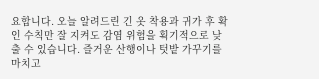요합니다. 오늘 알려드린 긴 옷 착용과 귀가 후 확인 수칙만 잘 지켜도 감염 위험을 획기적으로 낮출 수 있습니다. 즐거운 산행이나 텃밭 가꾸기를 마치고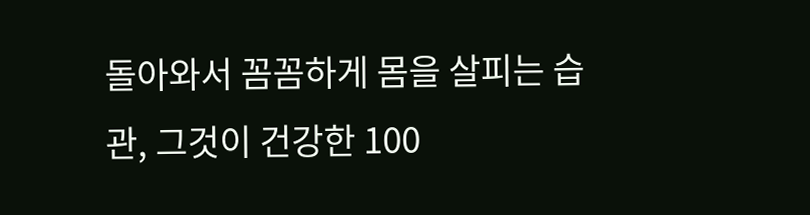돌아와서 꼼꼼하게 몸을 살피는 습관, 그것이 건강한 100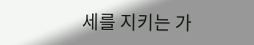세를 지키는 가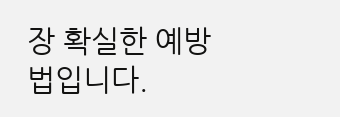장 확실한 예방법입니다.